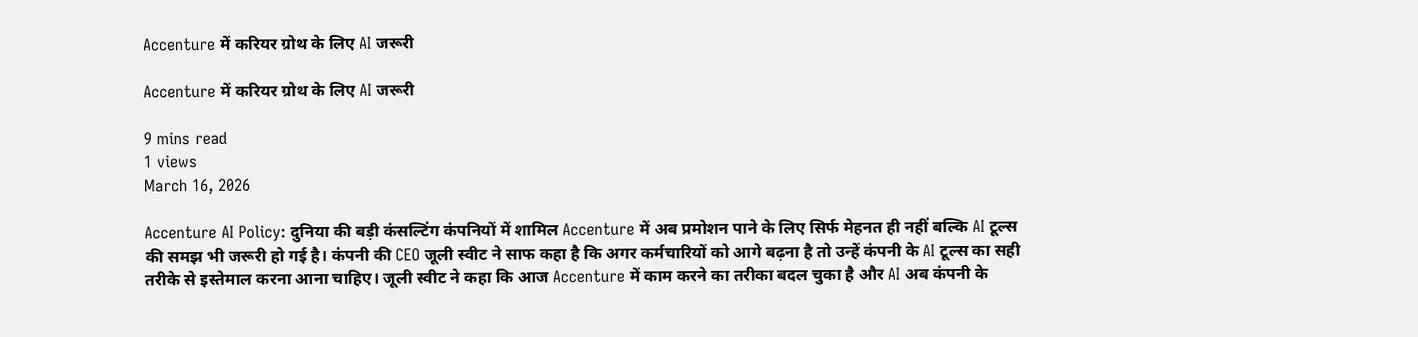Accenture में करियर ग्रोथ के लिए AI जरूरी

Accenture में करियर ग्रोथ के लिए AI जरूरी

9 mins read
1 views
March 16, 2026

Accenture AI Policy: दुनिया की बड़ी कंसल्टिंग कंपनियों में शामिल Accenture में अब प्रमोशन पाने के लिए सिर्फ मेहनत ही नहीं बल्कि AI टूल्स की समझ भी जरूरी हो गई है। कंपनी की CEO जूली स्वीट ने साफ कहा है कि अगर कर्मचारियों को आगे बढ़ना है तो उन्हें कंपनी के AI टूल्स का सही तरीके से इस्तेमाल करना आना चाहिए। जूली स्वीट ने कहा कि आज Accenture में काम करने का तरीका बदल चुका है और AI अब कंपनी के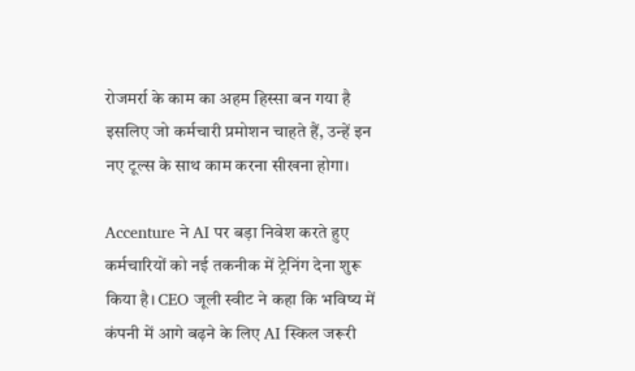रोजमर्रा के काम का अहम हिस्सा बन गया है इसलिए जो कर्मचारी प्रमोशन चाहते हैं, उन्हें इन नए टूल्स के साथ काम करना सीखना होगा।

Accenture ने AI पर बड़ा निवेश करते हुए कर्मचारियों को नई तकनीक में ट्रेनिंग देना शुरू किया है। CEO जूली स्वीट ने कहा कि भविष्य में कंपनी में आगे बढ़ने के लिए AI स्किल जरूरी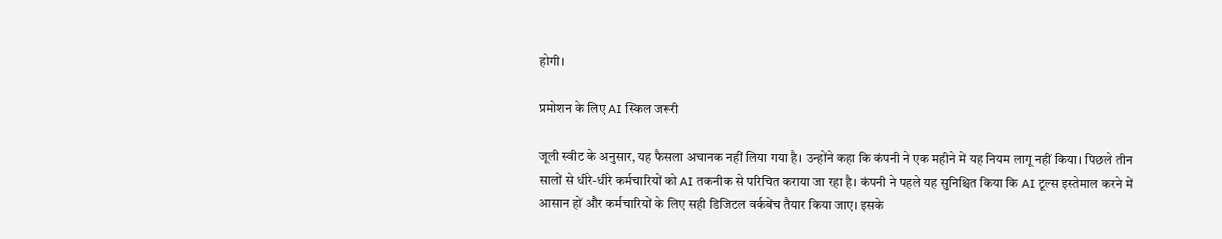होगी।

प्रमोशन के लिए AI स्किल जरूरी

जूली स्वीट के अनुसार, यह फैसला अचानक नहीं लिया गया है। उन्होंने कहा कि कंपनी ने एक महीने में यह नियम लागू नहीं किया। पिछले तीन सालों से धीरे-धीरे कर्मचारियों को AI तकनीक से परिचित कराया जा रहा है। कंपनी ने पहले यह सुनिश्चित किया कि AI टूल्स इस्तेमाल करने में आसान हों और कर्मचारियों के लिए सही डिजिटल वर्कबेंच तैयार किया जाए। इसके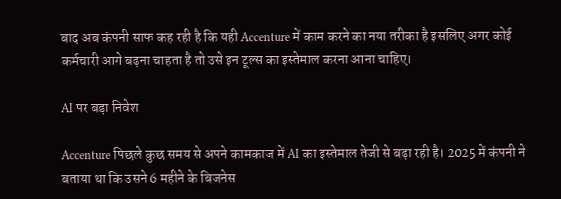बाद अब कंपनी साफ कह रही है कि यही Accenture में काम करने का नया तरीका है इसलिए अगर कोई कर्मचारी आगे बढ़ना चाहता है तो उसे इन टूल्स का इस्तेमाल करना आना चाहिए।

AI पर बड़ा निवेश

Accenture पिछले कुछ समय से अपने कामकाज में AI का इस्तेमाल तेजी से बढ़ा रही है। 2025 में कंपनी ने बताया था कि उसने 6 महीने के बिजनेस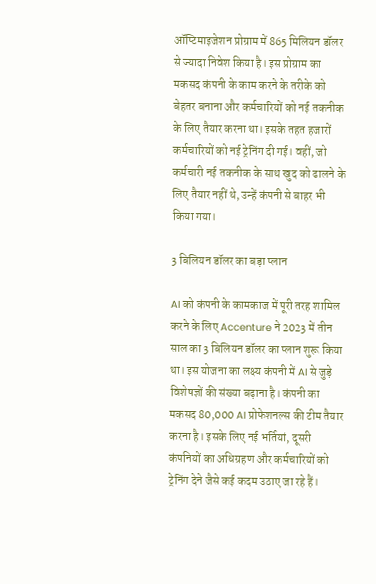ऑप्टिमाइजेशन प्रोग्राम में 865 मिलियन डॉलर से ज्यादा निवेश किया है। इस प्रोग्राम का मकसद कंपनी के काम करने के तरीके को बेहतर बनाना और कर्मचारियों को नई तकनीक के लिए तैयार करना था। इसके तहत हजारों कर्मचारियों को नई ट्रेनिंग दी गई। वहीं, जो कर्मचारी नई तकनीक के साथ खुद को ढालने के लिए तैयार नहीं थे, उन्हें कंपनी से बाहर भी किया गया।

3 बिलियन डॉलर का बड़ा प्लान

AI को कंपनी के कामकाज में पूरी तरह शामिल करने के लिए Accenture ने 2023 में तीन साल का 3 बिलियन डॉलर का प्लान शुरू किया था। इस योजना का लक्ष्य कंपनी में AI से जुड़े विशेषज्ञों की संख्या बढ़ाना है। कंपनी का मकसद 80,000 AI प्रोफेशनल्स की टीम तैयार करना है। इसके लिए नई भर्तियां, दूसरी कंपनियों का अधिग्रहण और कर्मचारियों को ट्रेनिंग देने जैसे कई कदम उठाए जा रहे हैं।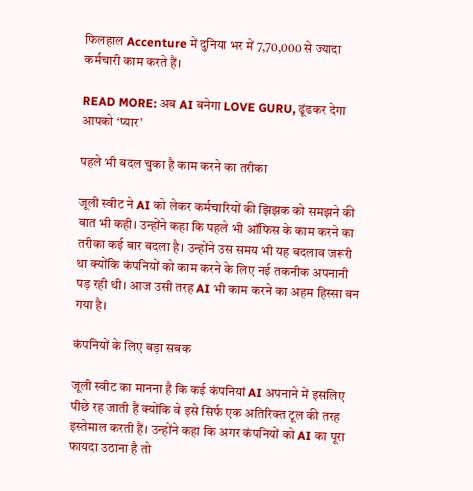फिलहाल Accenture में दुनिया भर में 7,70,000 से ज्यादा कर्मचारी काम करते हैं।

READ MORE: अब AI बनेगा LOVE GURU, ढूंढकर देगा आपको ‘प्यार’

पहले भी बदल चुका है काम करने का तरीका

जूली स्वीट ने AI को लेकर कर्मचारियों की झिझक को समझने की बात भी कही। उन्होंने कहा कि पहले भी ऑफिस के काम करने का तरीका कई बार बदला है। उन्होंने उस समय भी यह बदलाव जरूरी था क्योंकि कंपनियों को काम करने के लिए नई तकनीक अपनानी पड़ रही थी। आज उसी तरह AI भी काम करने का अहम हिस्सा बन गया है।

कंपनियों के लिए बड़ा सबक

जूली स्वीट का मानना है कि कई कंपनियां AI अपनाने में इसलिए पीछे रह जाती हैं क्योंकि वे इसे सिर्फ एक अतिरिक्त टूल की तरह इस्तेमाल करती हैं। उन्होंने कहा कि अगर कंपनियों को AI का पूरा फायदा उठाना है तो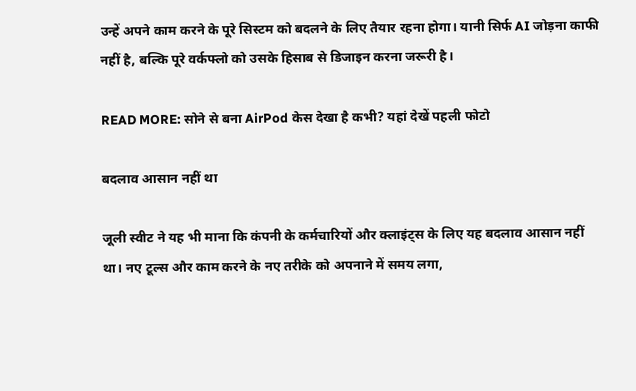उन्हें अपने काम करने के पूरे सिस्टम को बदलने के लिए तैयार रहना होगा। यानी सिर्फ AI जोड़ना काफी नहीं है, बल्कि पूरे वर्कफ्लो को उसके हिसाब से डिजाइन करना जरूरी है।

READ MORE: सोने से बना AirPod केस देखा है कभी? यहां देखें पहली फोटो

बदलाव आसान नहीं था

जूली स्वीट ने यह भी माना कि कंपनी के कर्मचारियों और क्लाइंट्स के लिए यह बदलाव आसान नहीं था। नए टूल्स और काम करने के नए तरीके को अपनाने में समय लगा,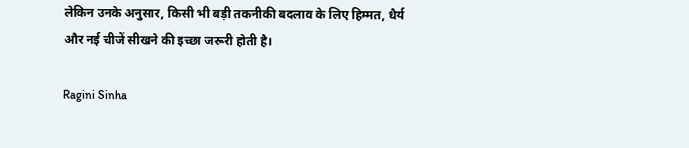लेकिन उनके अनुसार, किसी भी बड़ी तकनीकी बदलाव के लिए हिम्मत, धैर्य और नई चीजें सीखने की इच्छा जरूरी होती है।

Ragini Sinha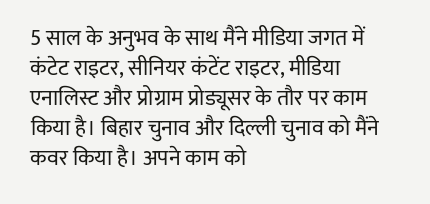5 साल के अनुभव के साथ मैंने मीडिया जगत में कंटेट राइटर, सीनियर कंटेंट राइटर, मीडिया एनालिस्ट और प्रोग्राम प्रोड्यूसर के तौर पर काम किया है। बिहार चुनाव और दिल्ली चुनाव को मैंने कवर किया है। अपने काम को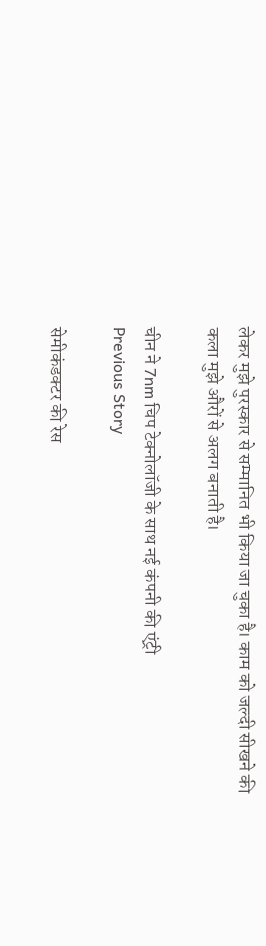लेकर मुझे पुरस्कार से सम्मानित भी किया जा चुका है। काम को जल्दी सीखने की कला मुझे औरों से अलग बनाती है।

चीन ने 7nm चिप टेक्नोलॉजी के साथ नई कंपनी की एंट्री
Previous Story

सेमीकंडक्टर की रेस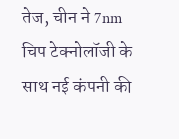तेज, चीन ने 7nm चिप टेक्नोलॉजी के साथ नई कंपनी की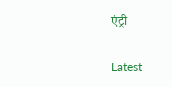एंट्री

Latest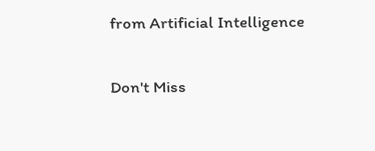from Artificial Intelligence

Don't Miss